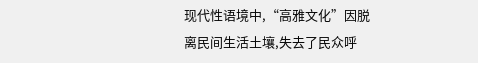现代性语境中,“高雅文化”因脱离民间生活土壤,失去了民众呼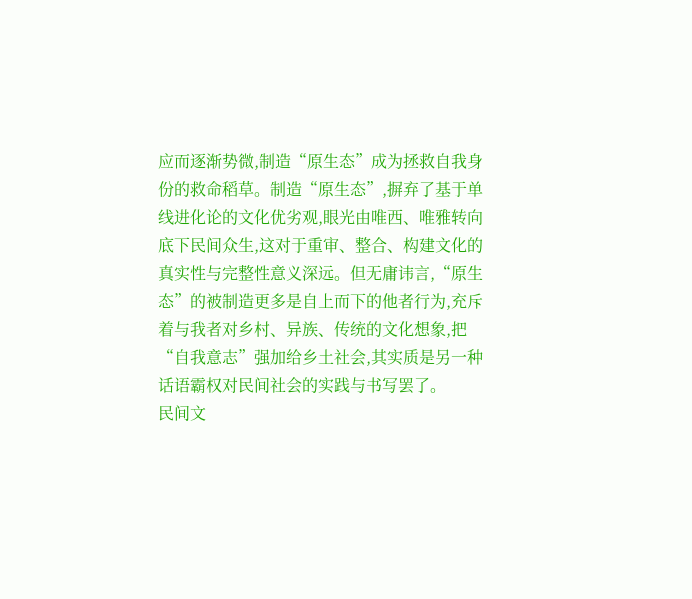应而逐渐势微,制造“原生态”成为拯救自我身份的救命稻草。制造“原生态”,摒弃了基于单线进化论的文化优劣观,眼光由唯西、唯雅转向底下民间众生,这对于重审、整合、构建文化的真实性与完整性意义深远。但无庸讳言,“原生态”的被制造更多是自上而下的他者行为,充斥着与我者对乡村、异族、传统的文化想象,把“自我意志”强加给乡土社会,其实质是另一种话语霸权对民间社会的实践与书写罢了。
民间文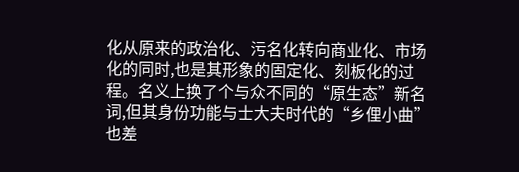化从原来的政治化、污名化转向商业化、市场化的同时,也是其形象的固定化、刻板化的过程。名义上换了个与众不同的“原生态”新名词,但其身份功能与士大夫时代的“乡俚小曲”也差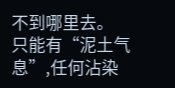不到哪里去。
只能有“泥土气息”,任何沾染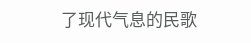了现代气息的民歌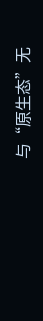与“原生态”无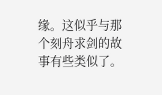缘。这似乎与那个刻舟求剑的故事有些类似了。